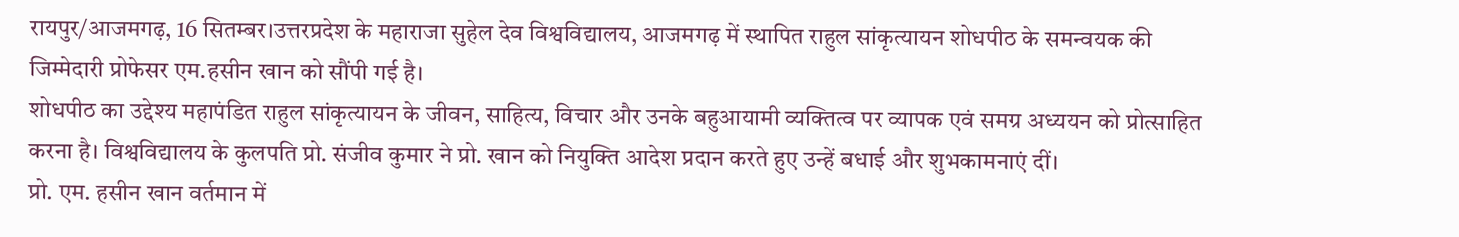रायपुर/आजमगढ़, 16 सितम्बर।उत्तरप्रदेश के महाराजा सुहेल देव विश्वविद्यालय, आजमगढ़ में स्थापित राहुल सांकृत्यायन शोधपीठ के समन्वयक की जिम्मेदारी प्रोफेसर एम.हसीन खान को सौंपी गई है।
शोधपीठ का उद्देश्य महापंडित राहुल सांकृत्यायन के जीवन, साहित्य, विचार और उनके बहुआयामी व्यक्तित्व पर व्यापक एवं समग्र अध्ययन को प्रोत्साहित करना है। विश्वविद्यालय के कुलपति प्रो. संजीव कुमार ने प्रो. खान को नियुक्ति आदेश प्रदान करते हुए उन्हें बधाई और शुभकामनाएं दीं।
प्रो. एम. हसीन खान वर्तमान में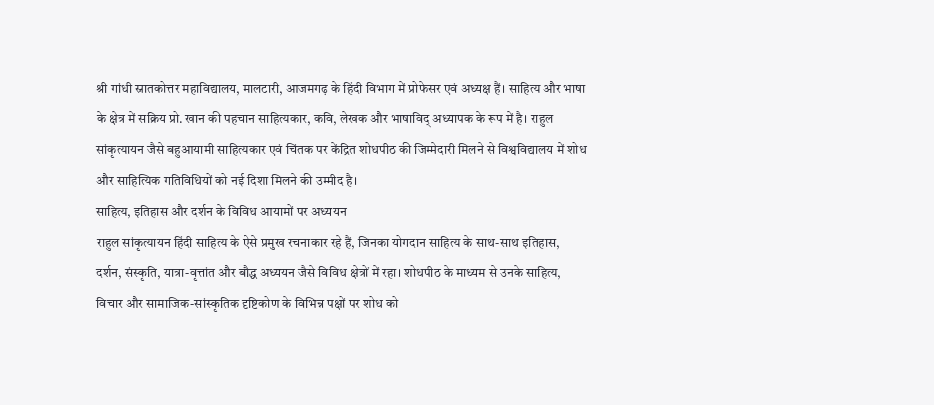श्री गांधी स्नातकोत्तर महाविद्यालय, मालटारी, आजमगढ़ के हिंदी विभाग में प्रोफेसर एवं अध्यक्ष हैं। साहित्य और भाषा के क्षेत्र में सक्रिय प्रो. खान की पहचान साहित्यकार, कवि, लेखक और भाषाविद् अध्यापक के रूप में है। राहुल सांकृत्यायन जैसे बहुआयामी साहित्यकार एवं चिंतक पर केंद्रित शोधपीठ की जिम्मेदारी मिलने से विश्वविद्यालय में शोध और साहित्यिक गतिविधियों को नई दिशा मिलने की उम्मीद है।
साहित्य, इतिहास और दर्शन के विविध आयामों पर अध्ययन
राहुल सांकृत्यायन हिंदी साहित्य के ऐसे प्रमुख रचनाकार रहे हैं, जिनका योगदान साहित्य के साथ-साथ इतिहास, दर्शन, संस्कृति, यात्रा-वृत्तांत और बौद्ध अध्ययन जैसे विविध क्षेत्रों में रहा। शोधपीठ के माध्यम से उनके साहित्य, विचार और सामाजिक-सांस्कृतिक दृष्टिकोण के विभिन्न पक्षों पर शोध को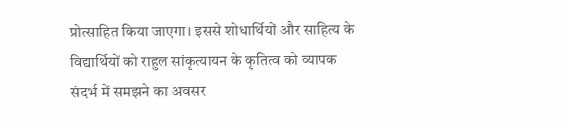प्रोत्साहित किया जाएगा। इससे शोधार्थियों और साहित्य के विद्यार्थियों को राहुल सांकृत्यायन के कृतित्व को व्यापक संदर्भ में समझने का अवसर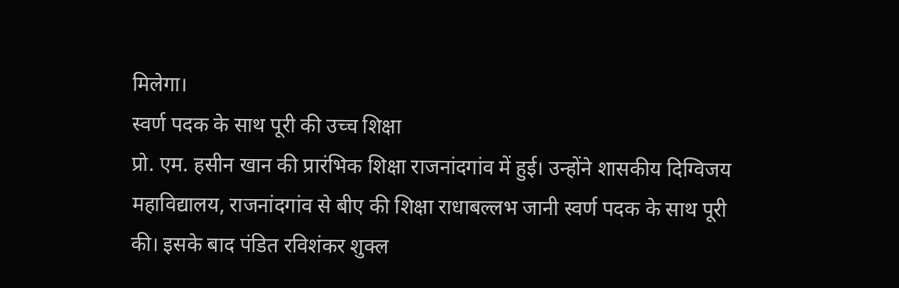मिलेगा।
स्वर्ण पदक के साथ पूरी की उच्च शिक्षा
प्रो. एम. हसीन खान की प्रारंभिक शिक्षा राजनांदगांव में हुई। उन्होंने शासकीय दिग्विजय महाविद्यालय, राजनांदगांव से बीए की शिक्षा राधाबल्लभ जानी स्वर्ण पदक के साथ पूरी की। इसके बाद पंडित रविशंकर शुक्ल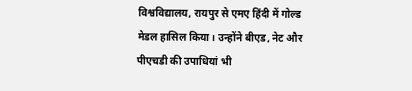विश्वविद्यालय, रायपुर से एमए हिंदी में गोल्ड मेडल हासिल किया। उन्होंने बीएड, नेट और पीएचडी की उपाधियां भी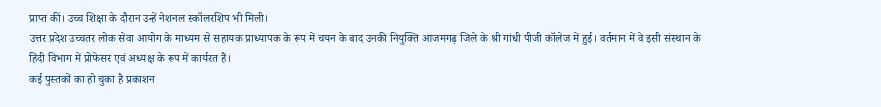प्राप्त कीं। उच्च शिक्षा के दौरान उन्हें नेशनल स्कॉलरशिप भी मिली।
उत्तर प्रदेश उच्चतर लोक सेवा आयोग के माध्यम से सहायक प्राध्यापक के रूप में चयन के बाद उनकी नियुक्ति आजमगढ़ जिले के श्री गांधी पीजी कॉलेज में हुई। वर्तमान में वे इसी संस्थान के हिंदी विभाग में प्रोफेसर एवं अध्यक्ष के रूप में कार्यरत हैं।
कई पुस्तकों का हो चुका है प्रकाशन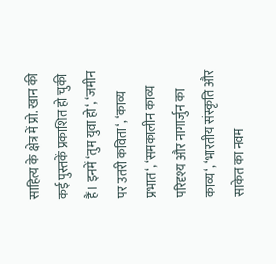साहित्य के क्षेत्र में प्रो. खान की कई पुस्तकें प्रकाशित हो चुकी हैं। इनमें ‘तुम युवा हो‘, ‘जमीन पर उतरी कविता‘, ‘काव्य प्रभात‘, ‘समकालीन काव्य परिदृश्य और नागार्जुन का काव्य‘, ‘भारतीय संस्कृति और साकेत का नवम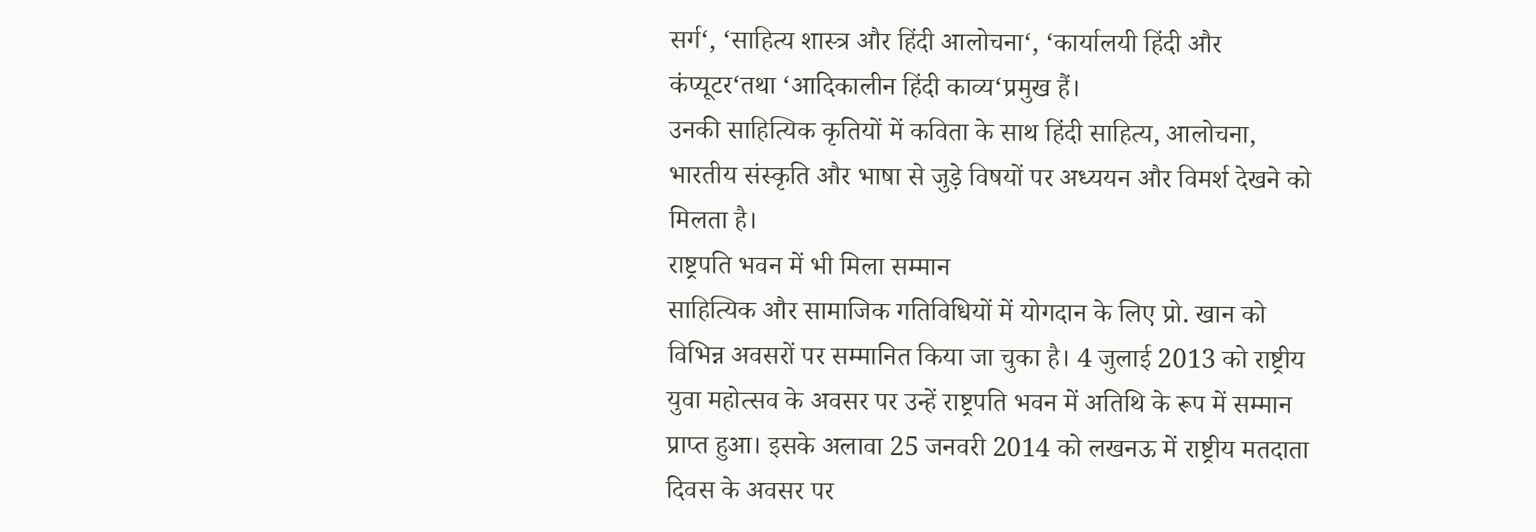सर्ग‘, ‘साहित्य शास्त्र और हिंदी आलोचना‘, ‘कार्यालयी हिंदी और कंप्यूटर‘तथा ‘आदिकालीन हिंदी काव्य‘प्रमुख हैं।
उनकी साहित्यिक कृतियों में कविता के साथ हिंदी साहित्य, आलोचना, भारतीय संस्कृति और भाषा से जुड़े विषयों पर अध्ययन और विमर्श देखने को मिलता है।
राष्ट्रपति भवन में भी मिला सम्मान
साहित्यिक और सामाजिक गतिविधियों में योगदान के लिए प्रो. खान को विभिन्न अवसरों पर सम्मानित किया जा चुका है। 4 जुलाई 2013 को राष्ट्रीय युवा महोत्सव के अवसर पर उन्हें राष्ट्रपति भवन में अतिथि के रूप में सम्मान प्राप्त हुआ। इसके अलावा 25 जनवरी 2014 को लखनऊ में राष्ट्रीय मतदाता दिवस के अवसर पर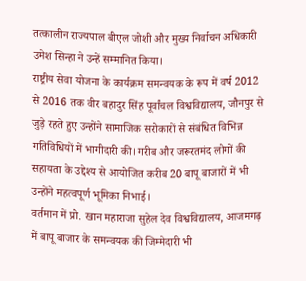तत्कालीन राज्यपाल बीएल जोशी और मुख्य निर्वाचन अधिकारी उमेश सिन्हा ने उन्हें सम्मानित किया।
राष्ट्रीय सेवा योजना के कार्यक्रम समन्वयक के रूप में वर्ष 2012 से 2016 तक वीर बहादुर सिंह पूर्वांचल विश्वविद्यालय, जौनपुर से जुड़े रहते हुए उन्होंने सामाजिक सरोकारों से संबंधित विभिन्न गतिविधियों में भागीदारी की। गरीब और जरूरतमंद लोगों की सहायता के उद्देश्य से आयोजित करीब 20 बापू बाजारों में भी उन्होंने महत्वपूर्ण भूमिका निभाई।
वर्तमान में प्रो. खान महाराजा सुहेल देव विश्वविद्यालय, आजमगढ़ में बापू बाजार के समन्वयक की जिम्मेदारी भी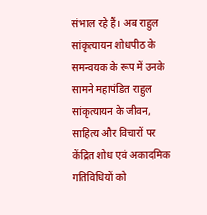संभाल रहे हैं। अब राहुल सांकृत्यायन शोधपीठ के समन्वयक के रूप में उनके सामने महापंडित राहुल सांकृत्यायन के जीवन, साहित्य और विचारों पर केंद्रित शोध एवं अकादमिक गतिविधियों को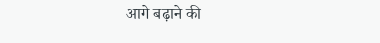आगे बढ़ाने की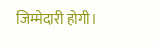जिम्मेदारी होगी।